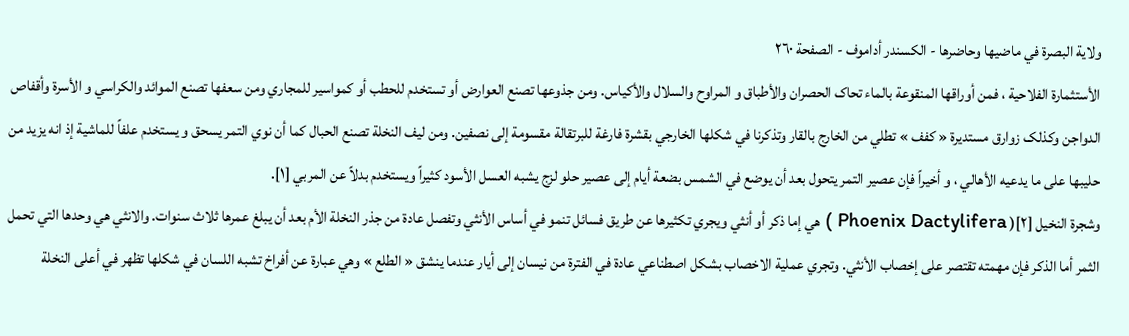ولاية البصرة في ماضيها وحاضرها - الكسندر أداموف - الصفحة ٢٦٠
الأستثمارة الفلاحية ، فمن أوراقها المنقوعة بالماء تحاک الحصران والأطباق و المراوح والسلال والأکياس. ومن جذوعها تصنع العوارض أو تستخدم للحطب أو کمواسير للمجاري ومن سعفها تصنع الموائد والکراسي و الأسرة وأقفاص الدواجن وکذلک زوارق مستديرة « کفف » تطلي من الخارج بالقار وتذکرنا في شکلها الخارجي بقشرة فارغة للبرتقالة مقسومة إلى نصفين. ومن ليف النخلة تصنع الحبال کما أن نوي التمر يسحق و يستخدم علفاً للماشية إذ انه يزيد من حليبها على ما يدعيه الأهالي ، و أخيراً فإن عصير التمر يتحول بعد أن يوضع في الشمس بضعة أيام إلى عصير حلو لزج يشبه العسل الأسود کثيراً ويستخدم بدلاً عن المربي [١].
وشجرة النخيل [٢]( Phoenix Dactylifera ) هي إما ذکر أو أنثي ويجري تکثيرها عن طريق فسائل تنمو في أساس الأنثي وتفصل عادة من جذر النخلة الأم بعد أن يبلغ عمرها ثلاث سنوات. والانثي هي وحدها التي تحمل الثمر أما الذکر فإن مهمته تقتصر على إخصاب الأنثي. وتجري عملية الاخصاب بشکل اصطناعي عادة في الفترة من نيسان إلى أيار عندما ينشق « الطلع » وهي عبارة عن أفراخ تشبه اللسان في شکلها تظهر في أعلى النخلة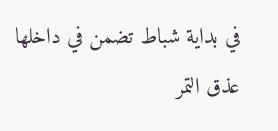في بداية شباط تضمن في داخلها عذق التمر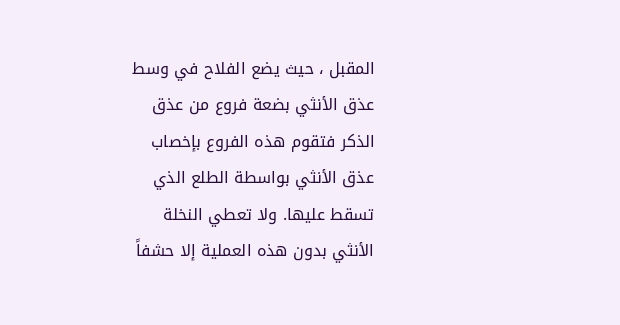المقبل ، حيث يضع الفلاح في وسط عذق الأنثي بضعة فروع من عذق الذکر فتقوم هذه الفروع بإخصاب عذق الأنثي بواسطة الطلع الذي تسقط عليها. ولا تعطي النخلة الأنثي بدون هذه العملية إلا حشفاً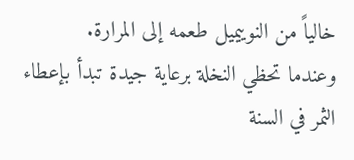خالياً من النوييميل طعمه إلى المرارة.
وعندما تحظي النخلة برعاية جيدة تبدأ بإعطاء الثمر في السنة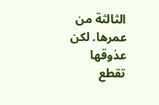الثالثة من عمرها. لکن عذوقها تقطع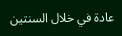عادة في خلال السنتين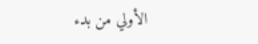الأولي من بدء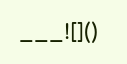___![]()